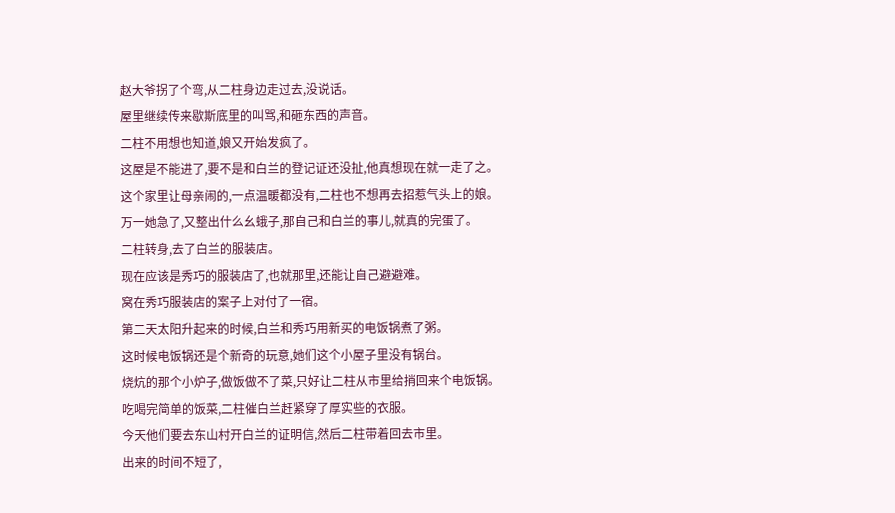赵大爷拐了个弯,从二柱身边走过去,没说话。
屋里继续传来歇斯底里的叫骂,和砸东西的声音。
二柱不用想也知道,娘又开始发疯了。
这屋是不能进了,要不是和白兰的登记证还没扯,他真想现在就一走了之。
这个家里让母亲闹的,一点温暖都没有,二柱也不想再去招惹气头上的娘。
万一她急了,又整出什么幺蛾子,那自己和白兰的事儿,就真的完蛋了。
二柱转身,去了白兰的服装店。
现在应该是秀巧的服装店了,也就那里,还能让自己避避难。
窝在秀巧服装店的案子上对付了一宿。
第二天太阳升起来的时候,白兰和秀巧用新买的电饭锅煮了粥。
这时候电饭锅还是个新奇的玩意,她们这个小屋子里没有锅台。
烧炕的那个小炉子,做饭做不了菜,只好让二柱从市里给捎回来个电饭锅。
吃喝完简单的饭菜,二柱催白兰赶紧穿了厚实些的衣服。
今天他们要去东山村开白兰的证明信,然后二柱带着回去市里。
出来的时间不短了,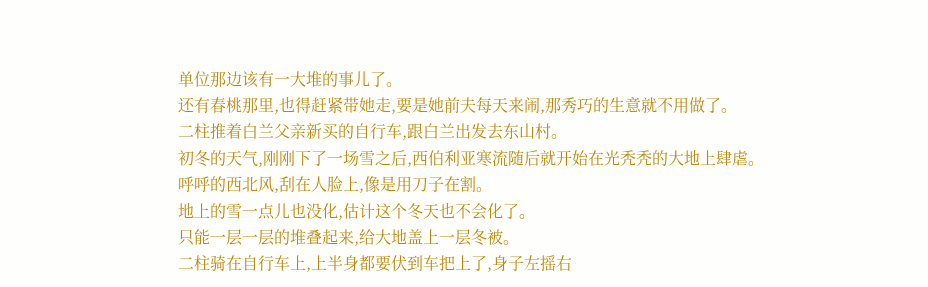单位那边该有一大堆的事儿了。
还有春桃那里,也得赶紧带她走,要是她前夫每天来闹,那秀巧的生意就不用做了。
二柱推着白兰父亲新买的自行车,跟白兰出发去东山村。
初冬的天气,刚刚下了一场雪之后,西伯利亚寒流随后就开始在光秃秃的大地上肆虐。
呼呼的西北风,刮在人脸上,像是用刀子在割。
地上的雪一点儿也没化,估计这个冬天也不会化了。
只能一层一层的堆叠起来,给大地盖上一层冬被。
二柱骑在自行车上,上半身都要伏到车把上了,身子左摇右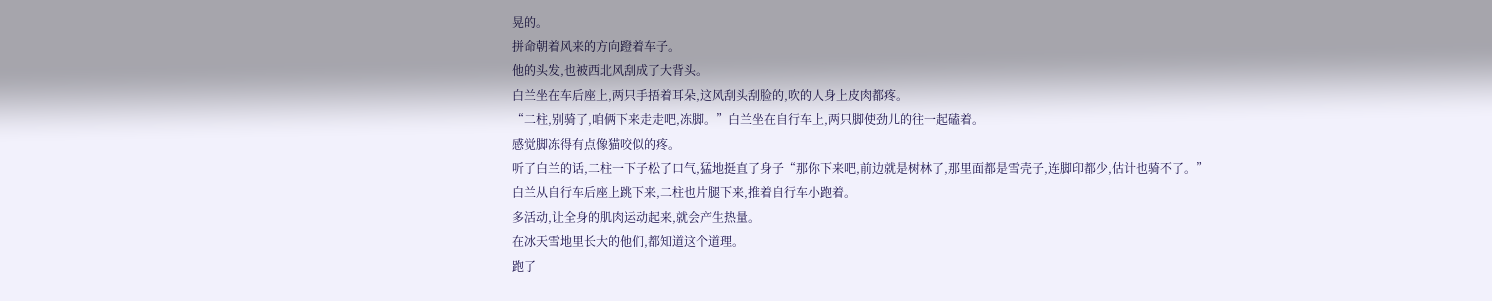晃的。
拼命朝着风来的方向蹬着车子。
他的头发,也被西北风刮成了大背头。
白兰坐在车后座上,两只手捂着耳朵,这风刮头刮脸的,吹的人身上皮肉都疼。
“二柱,别骑了,咱俩下来走走吧,冻脚。”白兰坐在自行车上,两只脚使劲儿的往一起磕着。
感觉脚冻得有点像猫咬似的疼。
听了白兰的话,二柱一下子松了口气,猛地挺直了身子“那你下来吧,前边就是树林了,那里面都是雪壳子,连脚印都少,估计也骑不了。”
白兰从自行车后座上跳下来,二柱也片腿下来,推着自行车小跑着。
多活动,让全身的肌肉运动起来,就会产生热量。
在冰天雪地里长大的他们,都知道这个道理。
跑了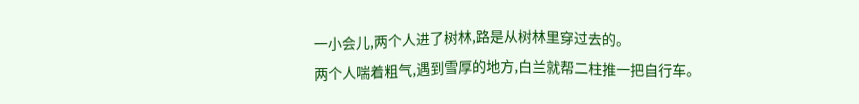一小会儿,两个人进了树林,路是从树林里穿过去的。
两个人喘着粗气,遇到雪厚的地方,白兰就帮二柱推一把自行车。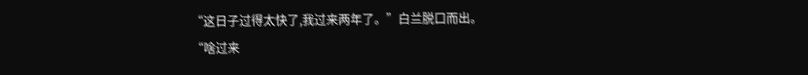“这日子过得太快了,我过来两年了。”白兰脱口而出。
“啥过来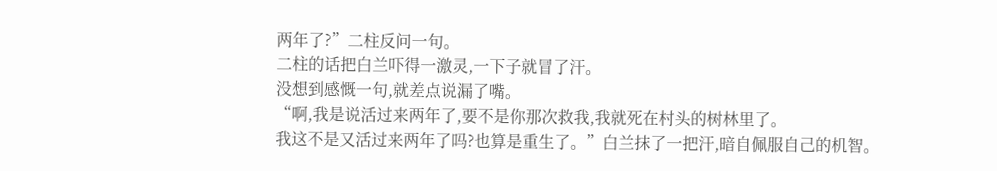两年了?”二柱反问一句。
二柱的话把白兰吓得一激灵,一下子就冒了汗。
没想到感慨一句,就差点说漏了嘴。
“啊,我是说活过来两年了,要不是你那次救我,我就死在村头的树林里了。
我这不是又活过来两年了吗?也算是重生了。”白兰抹了一把汗,暗自佩服自己的机智。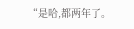“是哈,都两年了。